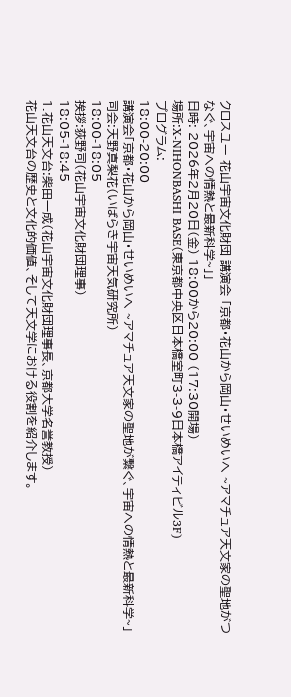クロスユー 花山宇宙文化財団 講演会 「京都・花山から岡山・せいめいへ ~アマチュア天文家の聖地がつなぐ、宇宙への情熱と最新科学~」」
日時: 2026年2月20日(金) 18:00から20:00 (17:30開場)
場所:X-NIHONBASHI BASE(東京都中央区⽇本橋室町3-3-9日本橋アイティビル3F)
プログラム:
18:00-20:00
講演会「京都・花山から岡山・せいめいへ ~アマチュア天文家の聖地が繋ぐ、宇宙への情熱と最新科学~」
司会:天野真梨花(いばらき宇宙天気研究所)
18:00-18:05
挨拶:荻野司(花山宇宙文化財団理事)
18:05-18:45
1.花山天文台:柴田一成(花山宇宙文化財団理事長、京都大学名誉教授)
花山天文台の歴史と文化的価値、そして天文学における役割を紹介します。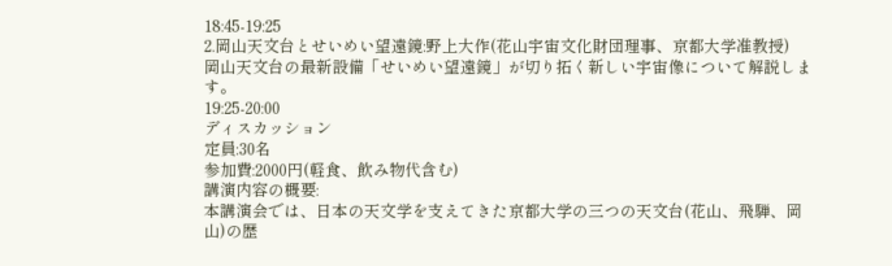18:45-19:25
2.岡山天文台とせいめい望遠鏡:野上大作(花山宇宙文化財団理事、京都大学准教授)
岡山天文台の最新設備「せいめい望遠鏡」が切り拓く新しい宇宙像について解説します。
19:25-20:00
ディスカッション
定員:30名
参加費:2000円(軽食、飲み物代含む)
講演内容の概要:
本講演会では、日本の天文学を支えてきた京都大学の三つの天文台(花山、飛騨、岡山)の歴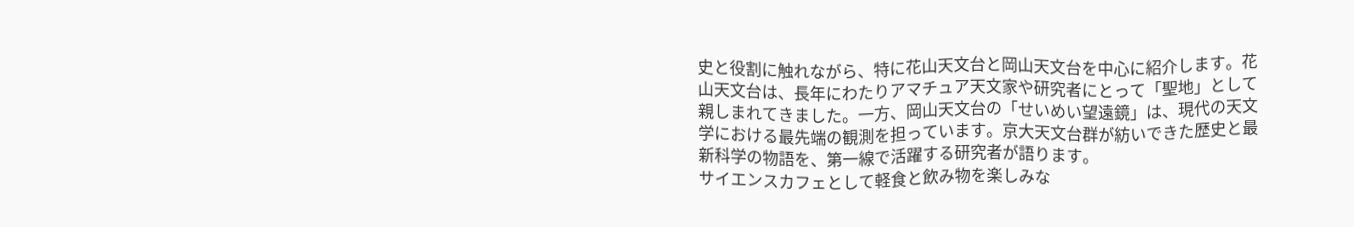史と役割に触れながら、特に花山天文台と岡山天文台を中心に紹介します。花山天文台は、長年にわたりアマチュア天文家や研究者にとって「聖地」として親しまれてきました。一方、岡山天文台の「せいめい望遠鏡」は、現代の天文学における最先端の観測を担っています。京大天文台群が紡いできた歴史と最新科学の物語を、第一線で活躍する研究者が語ります。
サイエンスカフェとして軽食と飲み物を楽しみな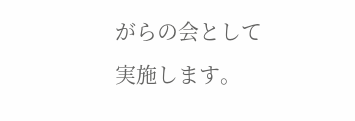がらの会として実施します。